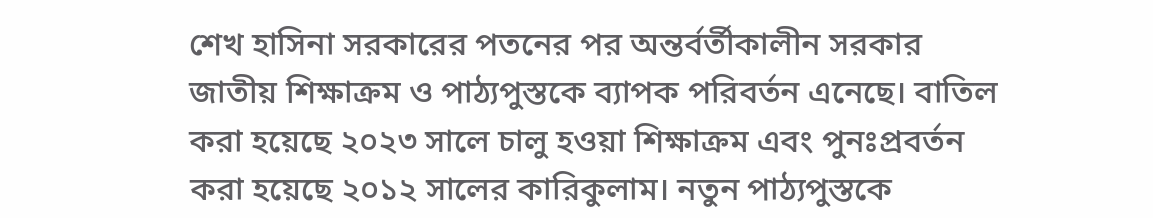শেখ হাসিনা সরকারের পতনের পর অন্তর্বর্তীকালীন সরকার জাতীয় শিক্ষাক্রম ও পাঠ্যপুস্তকে ব্যাপক পরিবর্তন এনেছে। বাতিল করা হয়েছে ২০২৩ সালে চালু হওয়া শিক্ষাক্রম এবং পুনঃপ্রবর্তন করা হয়েছে ২০১২ সালের কারিকুলাম। নতুন পাঠ্যপুস্তকে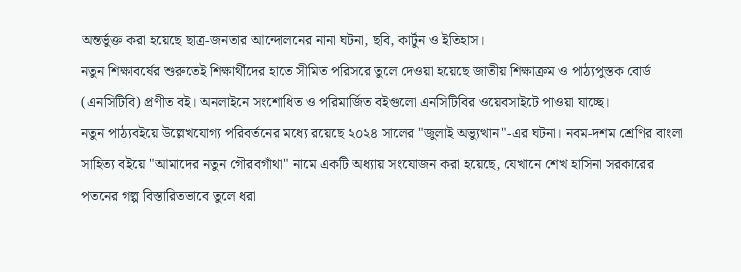অন্তর্ভুক্ত করা হয়েছে ছাত্র-জনতার আন্দোলনের নানা ঘটনা, ছবি, কার্টুন ও ইতিহাস।
নতুন শিক্ষাবর্ষের শুরুতেই শিক্ষার্থীদের হাতে সীমিত পরিসরে তুলে দেওয়া হয়েছে জাতীয় শিক্ষাক্রম ও পাঠ্যপুস্তক বোর্ড (এনসিটিবি) প্রণীত বই। অনলাইনে সংশোধিত ও পরিমার্জিত বইগুলো এনসিটিবির ওয়েবসাইটে পাওয়া যাচ্ছে।
নতুন পাঠ্যবইয়ে উল্লেখযোগ্য পরিবর্তনের মধ্যে রয়েছে ২০২৪ সালের "জুলাই অভ্যুত্থান"-এর ঘটনা। নবম-দশম শ্রেণির বাংলা সাহিত্য বইয়ে "আমাদের নতুন গৌরবগাঁথা" নামে একটি অধ্যায় সংযোজন করা হয়েছে, যেখানে শেখ হাসিনা সরকারের পতনের গল্প বিস্তারিতভাবে তুলে ধরা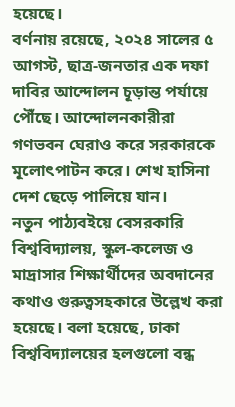হয়েছে।
বর্ণনায় রয়েছে, ২০২৪ সালের ৫ আগস্ট, ছাত্র-জনতার এক দফা দাবির আন্দোলন চূড়ান্ত পর্যায়ে পৌঁছে। আন্দোলনকারীরা গণভবন ঘেরাও করে সরকারকে মূলোৎপাটন করে। শেখ হাসিনা দেশ ছেড়ে পালিয়ে যান।
নতুন পাঠ্যবইয়ে বেসরকারি বিশ্ববিদ্যালয়, স্কুল-কলেজ ও মাদ্রাসার শিক্ষার্থীদের অবদানের কথাও গুরুত্বসহকারে উল্লেখ করা হয়েছে। বলা হয়েছে, ঢাকা বিশ্ববিদ্যালয়ের হলগুলো বন্ধ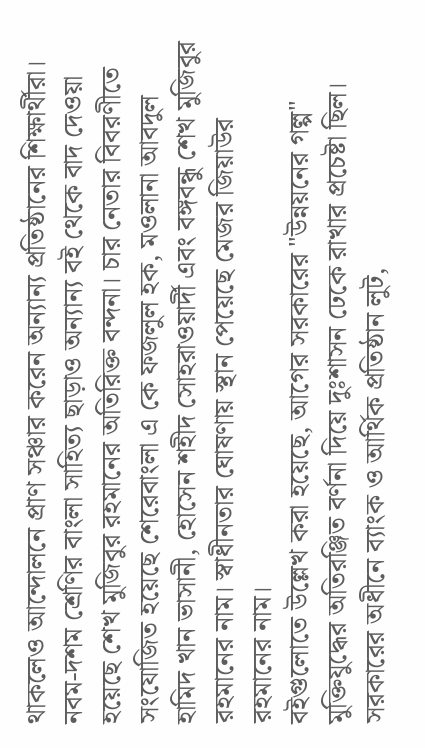থাকলেও আন্দোলনে প্রাণ সঞ্চার করেন অন্যান্য প্রতিষ্ঠানের শিক্ষার্থীরা।
নবম-দশম শ্রেণির বাংলা সাহিত্য ছাড়াও অন্যান্য বই থেকে বাদ দেওয়া হয়েছে শেখ মুজিবুর রহমানের অতিরিক্ত বন্দনা। চার নেতার বিবরণীতে সংযোজিত হয়েছে শেরেবাংলা এ কে ফজলুল হক, মওলানা আবদুল হামিদ খান ভাসানী, হোসেন শহীদ সোহরাওয়ার্দী এবং বঙ্গবন্ধু শেখ মুজিবুর রহমানের নাম। স্বাধীনতার ঘোষণায় স্থান পেয়েছে মেজর জিয়াউর রহমানের নাম।
বইগুলোতে উল্লেখ করা হয়েছে, আগের সরকারের "উন্নয়নের গল্প" মুক্তিযুদ্ধের অতিরঞ্জিত বর্ণনা দিয়ে দুঃশাসন ঢেকে রাখার প্রচেষ্টা ছিল। সরকারের অধীনে ব্যাংক ও আর্থিক প্রতিষ্ঠান লুট,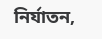নির্যাতন,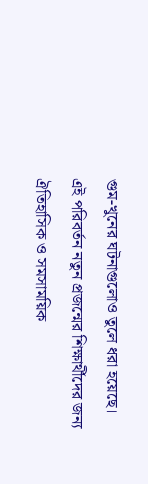গুম-খুনের ঘটনাগুলোও তুলে ধরা হয়েছে।
এই পরিবর্তন নতুন প্রজন্মের শিক্ষার্থীদের জন্য ঐতিহাসিক ও সমসাময়িক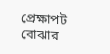প্রেক্ষাপট বোঝার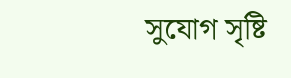সুযোগ সৃষ্টি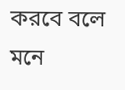করবে বলে মনে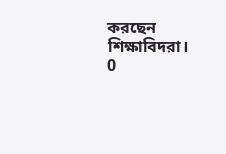করছেন শিক্ষাবিদরা।
0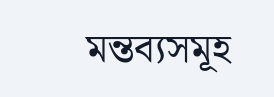মন্তব্যসমূহ